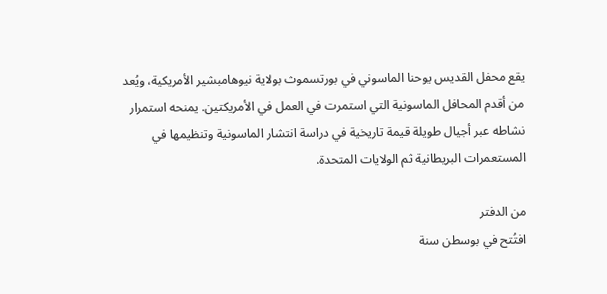يقع محفل القديس يوحنا الماسوني في بورتسموث بولاية نيوهامبشير الأمريكية، ويُعد من أقدم المحافل الماسونية التي استمرت في العمل في الأمريكتين. يمنحه استمرار نشاطه عبر أجيال طويلة قيمة تاريخية في دراسة انتشار الماسونية وتنظيمها في المستعمرات البريطانية ثم الولايات المتحدة.

من الدفتر
افتُتح في بوسطن سنة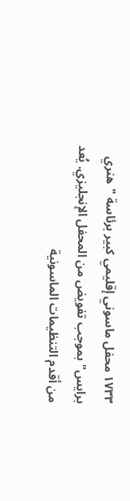١٧٣٣ محفل ماسوني إقليمي كبير برئاسة "هنري برايس" بموجب تفويض من المحفل الإنجليزي. يُعد من أقدم التنظيمات الماسونية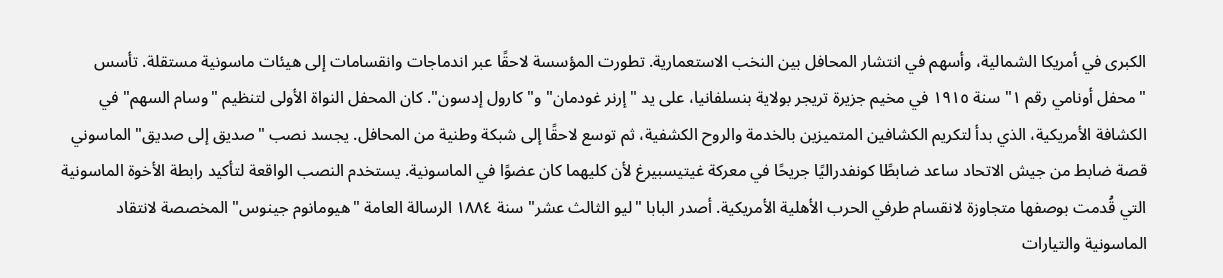الكبرى في أمريكا الشمالية، وأسهم في انتشار المحافل بين النخب الاستعمارية. تطورت المؤسسة لاحقًا عبر اندماجات وانقسامات إلى هيئات ماسونية مستقلة. تأسس "محفل أونامي رقم ١" سنة ١٩١٥ في مخيم جزيرة تريجر بولاية بنسلفانيا، على يد "إرنر غودمان" و"كارول إدسون". كان المحفل النواة الأولى لتنظيم "وسام السهم" في الكشافة الأمريكية، الذي بدأ لتكريم الكشافين المتميزين بالخدمة والروح الكشفية، ثم توسع لاحقًا إلى شبكة وطنية من المحافل. يجسد نصب "صديق إلى صديق" الماسوني قصة ضابط من جيش الاتحاد ساعد ضابطًا كونفدراليًا جريحًا في معركة غيتيسبيرغ لأن كليهما كان عضوًا في الماسونية. يستخدم النصب الواقعة لتأكيد رابطة الأخوة الماسونية التي قُدمت بوصفها متجاوزة لانقسام طرفي الحرب الأهلية الأمريكية. أصدر البابا "ليو الثالث عشر" سنة ١٨٨٤ الرسالة العامة "هيومانوم جينوس" المخصصة لانتقاد الماسونية والتيارات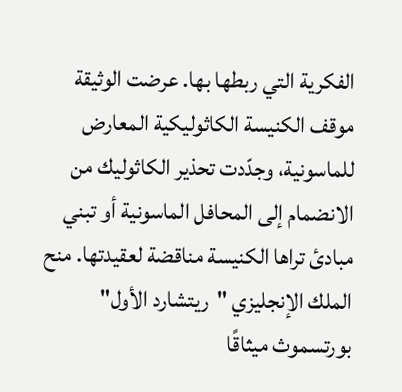الفكرية التي ربطها بها. عرضت الوثيقة موقف الكنيسة الكاثوليكية المعارض للماسونية، وجدّدت تحذير الكاثوليك من الانضمام إلى المحافل الماسونية أو تبني مبادئ تراها الكنيسة مناقضة لعقيدتها. منح الملك الإنجليزي "ريتشارد الأول" بورتسموث ميثاقًا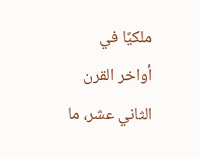ملكيًا في أواخر القرن الثاني عشر، ما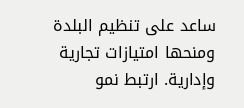ساعد على تنظيم البلدة ومنحها امتيازات تجارية وإدارية. ارتبط نمو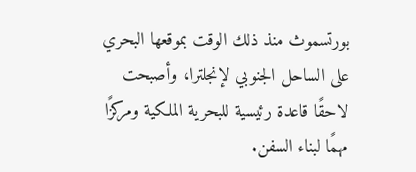بورتسموث منذ ذلك الوقت بموقعها البحري على الساحل الجنوبي لإنجلترا، وأصبحت لاحقًا قاعدة رئيسية للبحرية الملكية ومركزًا مهمًا لبناء السفن.